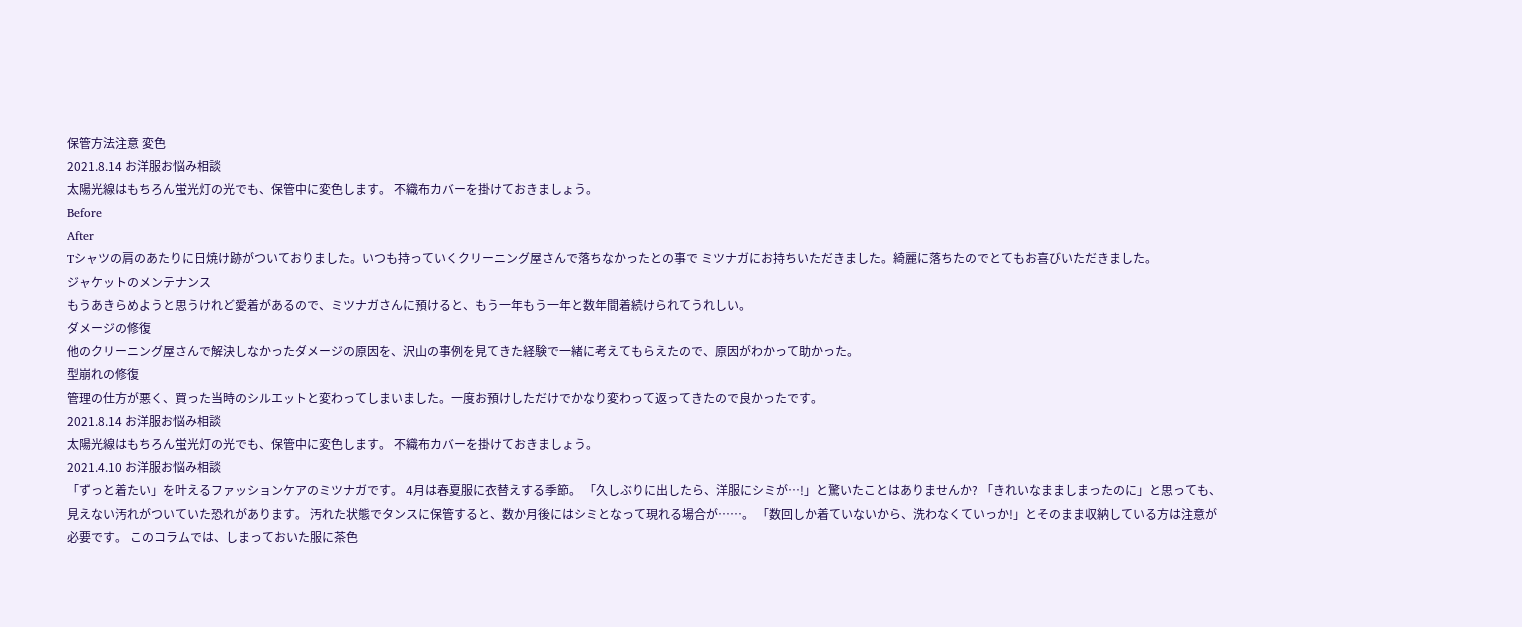保管方法注意 変色
2021.8.14 お洋服お悩み相談
太陽光線はもちろん蛍光灯の光でも、保管中に変色します。 不織布カバーを掛けておきましょう。
Before
After
Tシャツの肩のあたりに日焼け跡がついておりました。いつも持っていくクリーニング屋さんで落ちなかったとの事で ミツナガにお持ちいただきました。綺麗に落ちたのでとてもお喜びいただきました。
ジャケットのメンテナンス
もうあきらめようと思うけれど愛着があるので、ミツナガさんに預けると、もう一年もう一年と数年間着続けられてうれしい。
ダメージの修復
他のクリーニング屋さんで解決しなかったダメージの原因を、沢山の事例を見てきた経験で一緒に考えてもらえたので、原因がわかって助かった。
型崩れの修復
管理の仕方が悪く、買った当時のシルエットと変わってしまいました。一度お預けしただけでかなり変わって返ってきたので良かったです。
2021.8.14 お洋服お悩み相談
太陽光線はもちろん蛍光灯の光でも、保管中に変色します。 不織布カバーを掛けておきましょう。
2021.4.10 お洋服お悩み相談
「ずっと着たい」を叶えるファッションケアのミツナガです。 4月は春夏服に衣替えする季節。 「久しぶりに出したら、洋服にシミが…!」と驚いたことはありませんか? 「きれいなまましまったのに」と思っても、見えない汚れがついていた恐れがあります。 汚れた状態でタンスに保管すると、数か月後にはシミとなって現れる場合が……。 「数回しか着ていないから、洗わなくていっか!」とそのまま収納している方は注意が必要です。 このコラムでは、しまっておいた服に茶色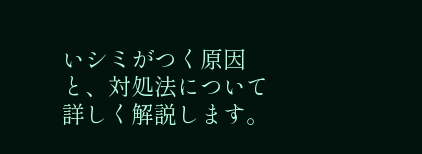いシミがつく原因と、対処法について詳しく解説します。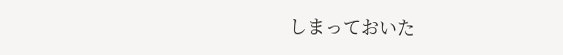しまっておいた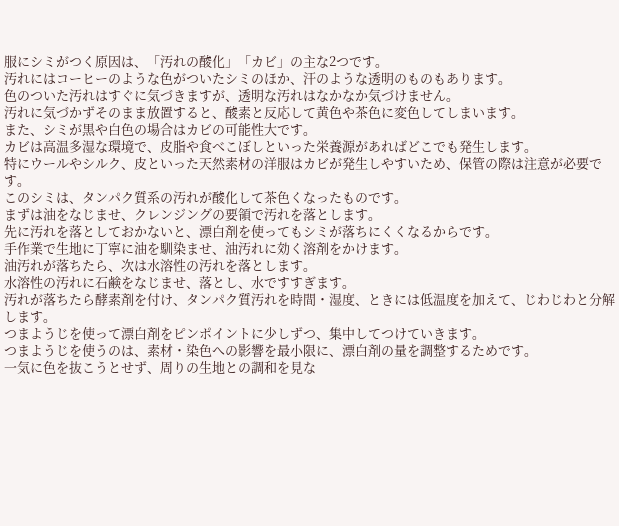服にシミがつく原因は、「汚れの酸化」「カビ」の主な2つです。
汚れにはコーヒーのような色がついたシミのほか、汗のような透明のものもあります。
色のついた汚れはすぐに気づきますが、透明な汚れはなかなか気づけません。
汚れに気づかずそのまま放置すると、酸素と反応して黄色や茶色に変色してしまいます。
また、シミが黒や白色の場合はカビの可能性大です。
カビは高温多湿な環境で、皮脂や食べこぼしといった栄養源があればどこでも発生します。
特にウールやシルク、皮といった天然素材の洋服はカビが発生しやすいため、保管の際は注意が必要です。
このシミは、タンパク質系の汚れが酸化して茶色くなったものです。
まずは油をなじませ、クレンジングの要領で汚れを落とします。
先に汚れを落としておかないと、漂白剤を使ってもシミが落ちにくくなるからです。
手作業で生地に丁寧に油を馴染ませ、油汚れに効く溶剤をかけます。
油汚れが落ちたら、次は水溶性の汚れを落とします。
水溶性の汚れに石鹸をなじませ、落とし、水ですすぎます。
汚れが落ちたら酵素剤を付け、タンパク質汚れを時間・湿度、ときには低温度を加えて、じわじわと分解します。
つまようじを使って漂白剤をピンポイントに少しずつ、集中してつけていきます。
つまようじを使うのは、素材・染色への影響を最小限に、漂白剤の量を調整するためです。
一気に色を抜こうとせず、周りの生地との調和を見な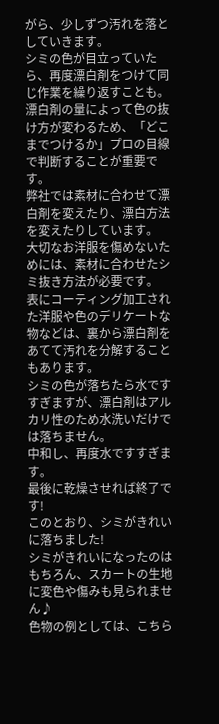がら、少しずつ汚れを落としていきます。
シミの色が目立っていたら、再度漂白剤をつけて同じ作業を繰り返すことも。
漂白剤の量によって色の抜け方が変わるため、「どこまでつけるか」プロの目線で判断することが重要です。
弊社では素材に合わせて漂白剤を変えたり、漂白方法を変えたりしています。
大切なお洋服を傷めないためには、素材に合わせたシミ抜き方法が必要です。
表にコーティング加工された洋服や色のデリケートな物などは、裏から漂白剤をあてて汚れを分解することもあります。
シミの色が落ちたら水ですすぎますが、漂白剤はアルカリ性のため水洗いだけでは落ちません。
中和し、再度水ですすぎます。
最後に乾燥させれば終了です!
このとおり、シミがきれいに落ちました!
シミがきれいになったのはもちろん、スカートの生地に変色や傷みも見られません♪
色物の例としては、こちら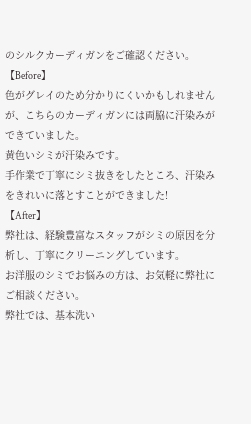のシルクカーディガンをご確認ください。
【Before】
色がグレイのため分かりにくいかもしれませんが、こちらのカーディガンには両脇に汗染みができていました。
黄色いシミが汗染みです。
手作業で丁寧にシミ抜きをしたところ、汗染みをきれいに落とすことができました!
【After】
弊社は、経験豊富なスタッフがシミの原因を分析し、丁寧にクリーニングしています。
お洋服のシミでお悩みの方は、お気軽に弊社にご相談ください。
弊社では、基本洗い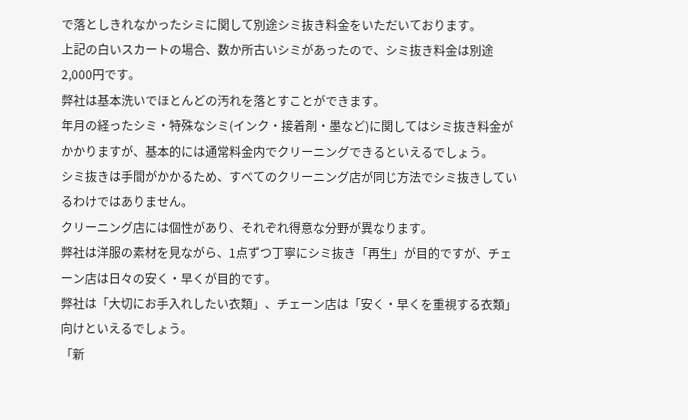で落としきれなかったシミに関して別途シミ抜き料金をいただいております。
上記の白いスカートの場合、数か所古いシミがあったので、シミ抜き料金は別途2,000円です。
弊社は基本洗いでほとんどの汚れを落とすことができます。
年月の経ったシミ・特殊なシミ(インク・接着剤・墨など)に関してはシミ抜き料金がかかりますが、基本的には通常料金内でクリーニングできるといえるでしょう。
シミ抜きは手間がかかるため、すべてのクリーニング店が同じ方法でシミ抜きしているわけではありません。
クリーニング店には個性があり、それぞれ得意な分野が異なります。
弊社は洋服の素材を見ながら、1点ずつ丁寧にシミ抜き「再生」が目的ですが、チェーン店は日々の安く・早くが目的です。
弊社は「大切にお手入れしたい衣類」、チェーン店は「安く・早くを重視する衣類」向けといえるでしょう。
「新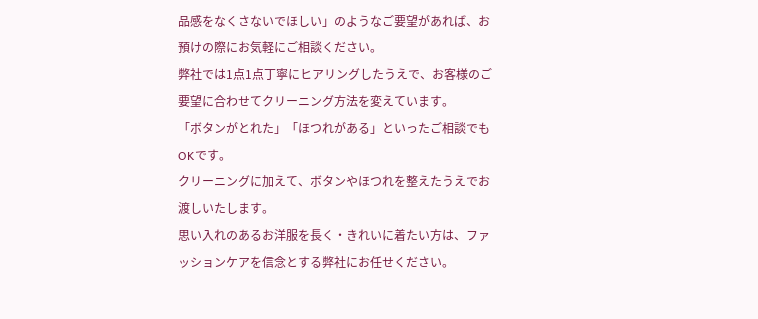品感をなくさないでほしい」のようなご要望があれば、お預けの際にお気軽にご相談ください。
弊社では1点1点丁寧にヒアリングしたうえで、お客様のご要望に合わせてクリーニング方法を変えています。
「ボタンがとれた」「ほつれがある」といったご相談でもOKです。
クリーニングに加えて、ボタンやほつれを整えたうえでお渡しいたします。
思い入れのあるお洋服を長く・きれいに着たい方は、ファッションケアを信念とする弊社にお任せください。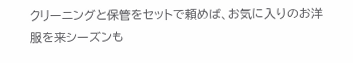クリーニングと保管をセットで頼めば、お気に入りのお洋服を来シーズンも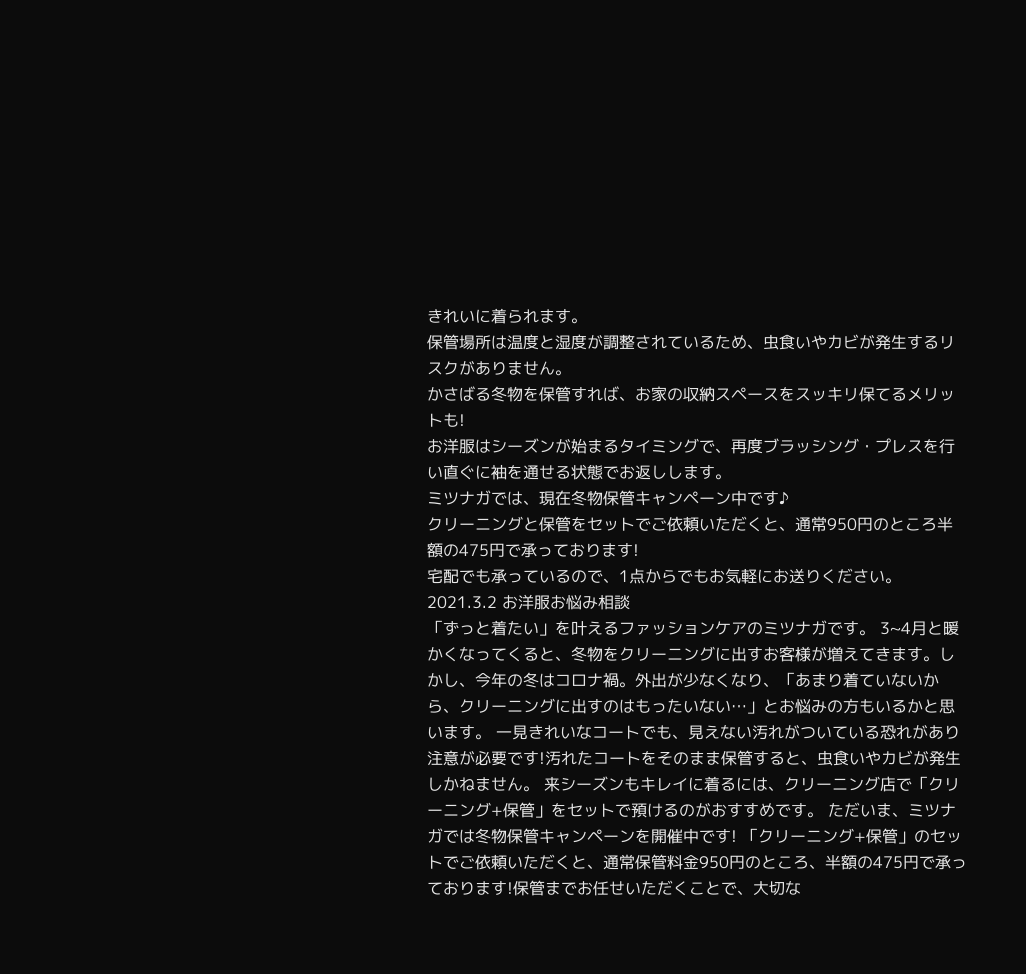きれいに着られます。
保管場所は温度と湿度が調整されているため、虫食いやカビが発生するリスクがありません。
かさばる冬物を保管すれば、お家の収納スペースをスッキリ保てるメリットも!
お洋服はシーズンが始まるタイミングで、再度ブラッシング・プレスを行い直ぐに袖を通せる状態でお返しします。
ミツナガでは、現在冬物保管キャンペーン中です♪
クリーニングと保管をセットでご依頼いただくと、通常950円のところ半額の475円で承っております!
宅配でも承っているので、1点からでもお気軽にお送りください。
2021.3.2 お洋服お悩み相談
「ずっと着たい」を叶えるファッションケアのミツナガです。 3~4月と暖かくなってくると、冬物をクリーニングに出すお客様が増えてきます。しかし、今年の冬はコロナ禍。外出が少なくなり、「あまり着ていないから、クリーニングに出すのはもったいない…」とお悩みの方もいるかと思います。 一見きれいなコートでも、見えない汚れがついている恐れがあり注意が必要です!汚れたコートをそのまま保管すると、虫食いやカビが発生しかねません。 来シーズンもキレイに着るには、クリーニング店で「クリーニング+保管」をセットで預けるのがおすすめです。 ただいま、ミツナガでは冬物保管キャンペーンを開催中です! 「クリーニング+保管」のセットでご依頼いただくと、通常保管料金950円のところ、半額の475円で承っております!保管までお任せいただくことで、大切な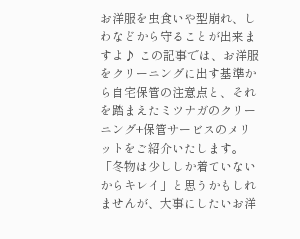お洋服を虫食いや型崩れ、しわなどから守ることが出来ますよ♪ この記事では、お洋服をクリーニングに出す基準から自宅保管の注意点と、それを踏まえたミツナガのクリーニング+保管サービスのメリットをご紹介いたします。
「冬物は少ししか着ていないからキレイ」と思うかもしれませんが、大事にしたいお洋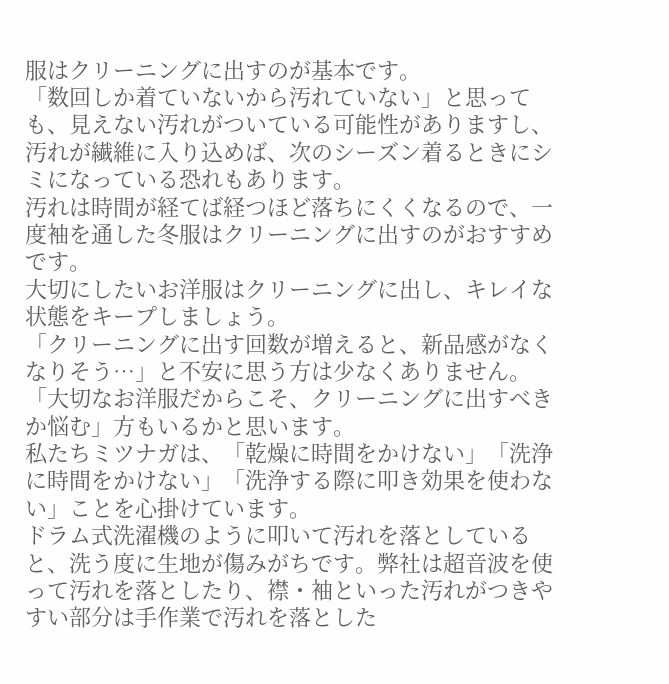服はクリーニングに出すのが基本です。
「数回しか着ていないから汚れていない」と思っても、見えない汚れがついている可能性がありますし、汚れが繊維に入り込めば、次のシーズン着るときにシミになっている恐れもあります。
汚れは時間が経てば経つほど落ちにくくなるので、一度袖を通した冬服はクリーニングに出すのがおすすめです。
大切にしたいお洋服はクリーニングに出し、キレイな状態をキープしましょう。
「クリーニングに出す回数が増えると、新品感がなくなりそう…」と不安に思う方は少なくありません。「大切なお洋服だからこそ、クリーニングに出すべきか悩む」方もいるかと思います。
私たちミツナガは、「乾燥に時間をかけない」「洗浄に時間をかけない」「洗浄する際に叩き効果を使わない」ことを心掛けています。
ドラム式洗濯機のように叩いて汚れを落としていると、洗う度に生地が傷みがちです。弊社は超音波を使って汚れを落としたり、襟・袖といった汚れがつきやすい部分は手作業で汚れを落とした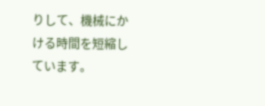りして、機械にかける時間を短縮しています。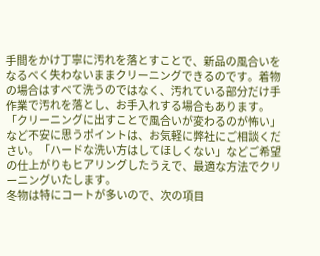手間をかけ丁寧に汚れを落とすことで、新品の風合いをなるべく失わないままクリーニングできるのです。着物の場合はすべて洗うのではなく、汚れている部分だけ手作業で汚れを落とし、お手入れする場合もあります。
「クリーニングに出すことで風合いが変わるのが怖い」など不安に思うポイントは、お気軽に弊社にご相談ください。「ハードな洗い方はしてほしくない」などご希望の仕上がりもヒアリングしたうえで、最適な方法でクリーニングいたします。
冬物は特にコートが多いので、次の項目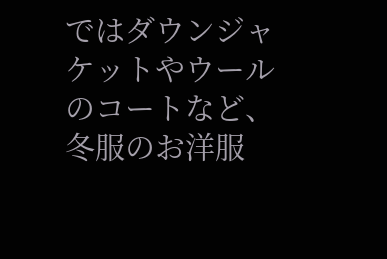ではダウンジャケットやウールのコートなど、冬服のお洋服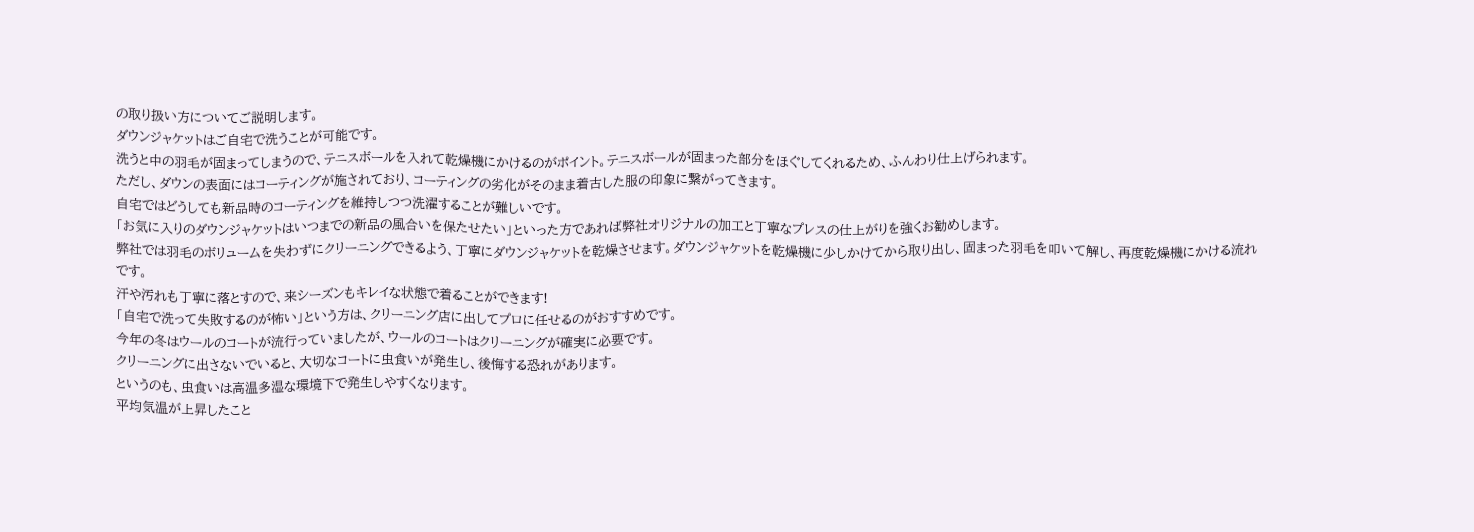の取り扱い方についてご説明します。
ダウンジャケットはご自宅で洗うことが可能です。
洗うと中の羽毛が固まってしまうので、テニスボールを入れて乾燥機にかけるのがポイント。テニスボールが固まった部分をほぐしてくれるため、ふんわり仕上げられます。
ただし、ダウンの表面にはコーティングが施されており、コーティングの劣化がそのまま着古した服の印象に繋がってきます。
自宅ではどうしても新品時のコーティングを維持しつつ洗濯することが難しいです。
「お気に入りのダウンジャケットはいつまでの新品の風合いを保たせたい」といった方であれば弊社オリジナルの加工と丁寧なプレスの仕上がりを強くお勧めします。
弊社では羽毛のボリュームを失わずにクリーニングできるよう、丁寧にダウンジャケットを乾燥させます。ダウンジャケットを乾燥機に少しかけてから取り出し、固まった羽毛を叩いて解し、再度乾燥機にかける流れです。
汗や汚れも丁寧に落とすので、来シーズンもキレイな状態で着ることができます!
「自宅で洗って失敗するのが怖い」という方は、クリーニング店に出してプロに任せるのがおすすめです。
今年の冬はウールのコートが流行っていましたが、ウールのコートはクリーニングが確実に必要です。
クリーニングに出さないでいると、大切なコートに虫食いが発生し、後悔する恐れがあります。
というのも、虫食いは高温多湿な環境下で発生しやすくなります。
平均気温が上昇したこと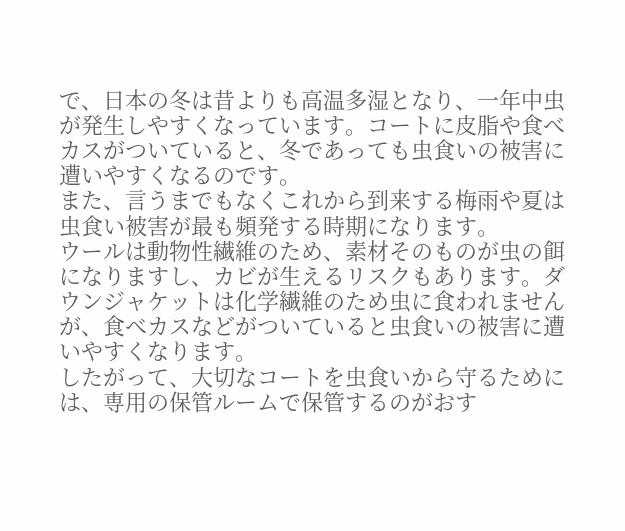で、日本の冬は昔よりも高温多湿となり、一年中虫が発生しやすくなっています。コートに皮脂や食べカスがついていると、冬であっても虫食いの被害に遭いやすくなるのです。
また、言うまでもなくこれから到来する梅雨や夏は虫食い被害が最も頻発する時期になります。
ウールは動物性繊維のため、素材そのものが虫の餌になりますし、カビが生えるリスクもあります。ダウンジャケットは化学繊維のため虫に食われませんが、食べカスなどがついていると虫食いの被害に遭いやすくなります。
したがって、大切なコートを虫食いから守るためには、専用の保管ルームで保管するのがおす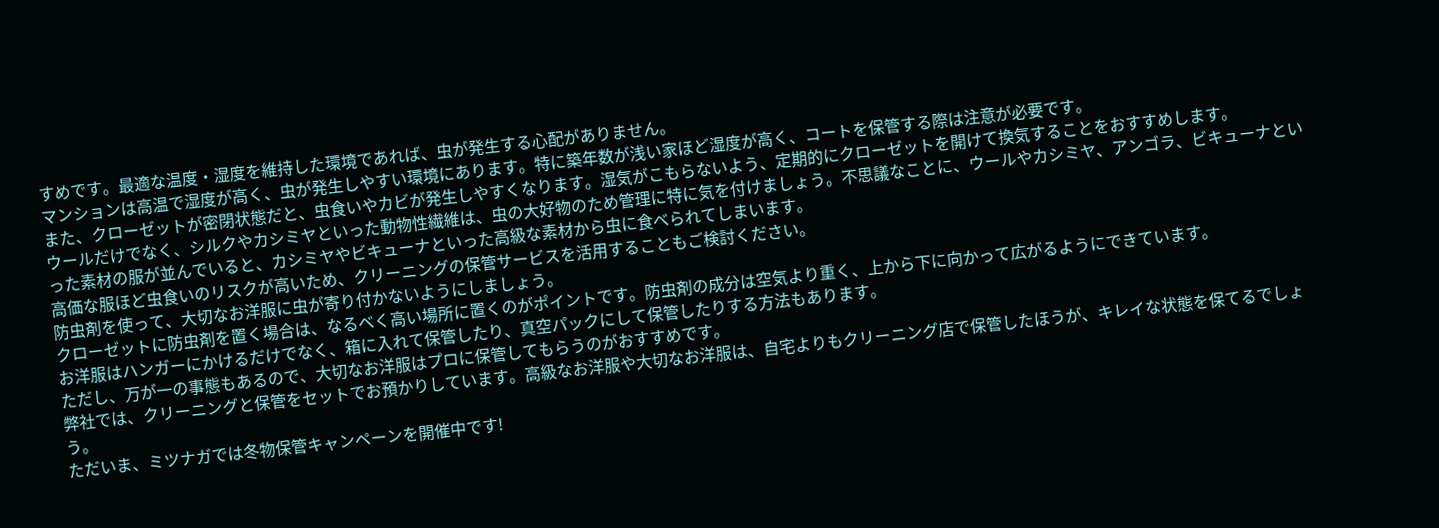すめです。最適な温度・湿度を維持した環境であれば、虫が発生する心配がありません。
マンションは高温で湿度が高く、虫が発生しやすい環境にあります。特に築年数が浅い家ほど湿度が高く、コートを保管する際は注意が必要です。
また、クローゼットが密閉状態だと、虫食いやカビが発生しやすくなります。湿気がこもらないよう、定期的にクローゼットを開けて換気することをおすすめします。
ウールだけでなく、シルクやカシミヤといった動物性繊維は、虫の大好物のため管理に特に気を付けましょう。不思議なことに、ウールやカシミヤ、アンゴラ、ビキューナといった素材の服が並んでいると、カシミヤやビキューナといった高級な素材から虫に食べられてしまいます。
高価な服ほど虫食いのリスクが高いため、クリーニングの保管サービスを活用することもご検討ください。
防虫剤を使って、大切なお洋服に虫が寄り付かないようにしましょう。
クローゼットに防虫剤を置く場合は、なるべく高い場所に置くのがポイントです。防虫剤の成分は空気より重く、上から下に向かって広がるようにできています。
お洋服はハンガーにかけるだけでなく、箱に入れて保管したり、真空パックにして保管したりする方法もあります。
ただし、万が一の事態もあるので、大切なお洋服はプロに保管してもらうのがおすすめです。
弊社では、クリーニングと保管をセットでお預かりしています。高級なお洋服や大切なお洋服は、自宅よりもクリーニング店で保管したほうが、キレイな状態を保てるでしょう。
ただいま、ミツナガでは冬物保管キャンペーンを開催中です!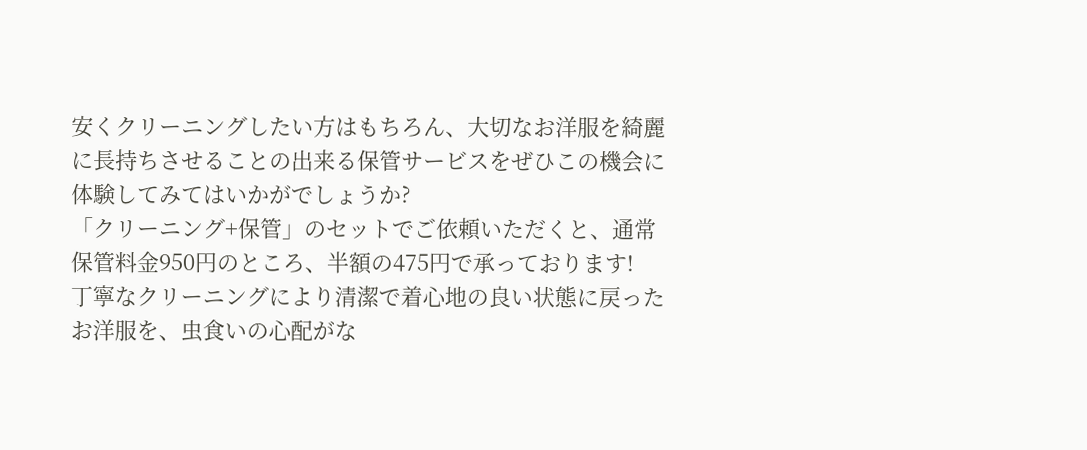安くクリーニングしたい方はもちろん、大切なお洋服を綺麗に長持ちさせることの出来る保管サービスをぜひこの機会に体験してみてはいかがでしょうか?
「クリーニング+保管」のセットでご依頼いただくと、通常保管料金950円のところ、半額の475円で承っております!
丁寧なクリーニングにより清潔で着心地の良い状態に戻ったお洋服を、虫食いの心配がな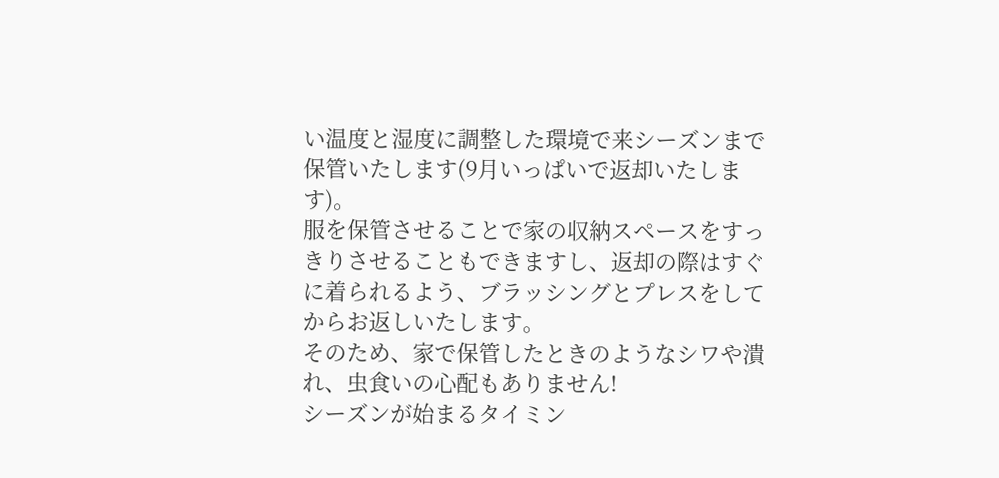い温度と湿度に調整した環境で来シーズンまで保管いたします(9月いっぱいで返却いたします)。
服を保管させることで家の収納スペースをすっきりさせることもできますし、返却の際はすぐに着られるよう、ブラッシングとプレスをしてからお返しいたします。
そのため、家で保管したときのようなシワや潰れ、虫食いの心配もありません!
シーズンが始まるタイミン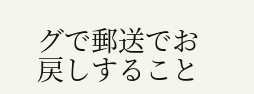グで郵送でお戻しすること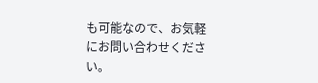も可能なので、お気軽にお問い合わせください。